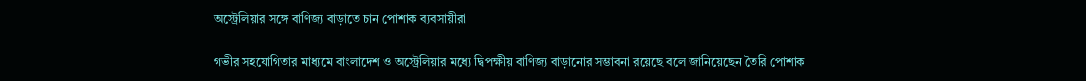অস্ট্রেলিয়ার সঙ্গে বাণিজ্য বাড়াতে চান পোশাক ব্যবসায়ীরা

গভীর সহযোগিতার মাধ্যমে বাংলাদেশ ও অস্ট্রেলিয়ার মধ্যে দ্বিপক্ষীয় বাণিজ্য বাড়ানোর সম্ভাবনা রয়েছে বলে জানিয়েছেন তৈরি পোশাক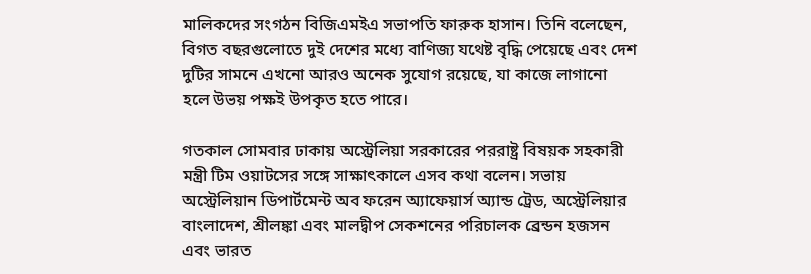মালিকদের সংগঠন বিজিএমইএ সভাপতি ফারুক হাসান। তিনি বলেছেন, বিগত বছরগুলোতে দুই দেশের মধ্যে বাণিজ্য যথেষ্ট বৃদ্ধি পেয়েছে এবং দেশ দুটির সামনে এখনো আরও অনেক সুযোগ রয়েছে, যা কাজে লাগানো হলে উভয় পক্ষই উপকৃত হতে পারে।

গতকাল সোমবার ঢাকায় অস্ট্রেলিয়া সরকারের পররাষ্ট্র বিষয়ক সহকারী মন্ত্রী টিম ওয়াটসের সঙ্গে সাক্ষাৎকালে এসব কথা বলেন। সভায় অস্ট্রেলিয়ান ডিপার্টমেন্ট অব ফরেন অ্যাফেয়ার্স অ্যান্ড ট্রেড, অস্ট্রেলিয়ার বাংলাদেশ, শ্রীলঙ্কা এবং মালদ্বীপ সেকশনের পরিচালক ব্রেন্ডন হজসন এবং ভারত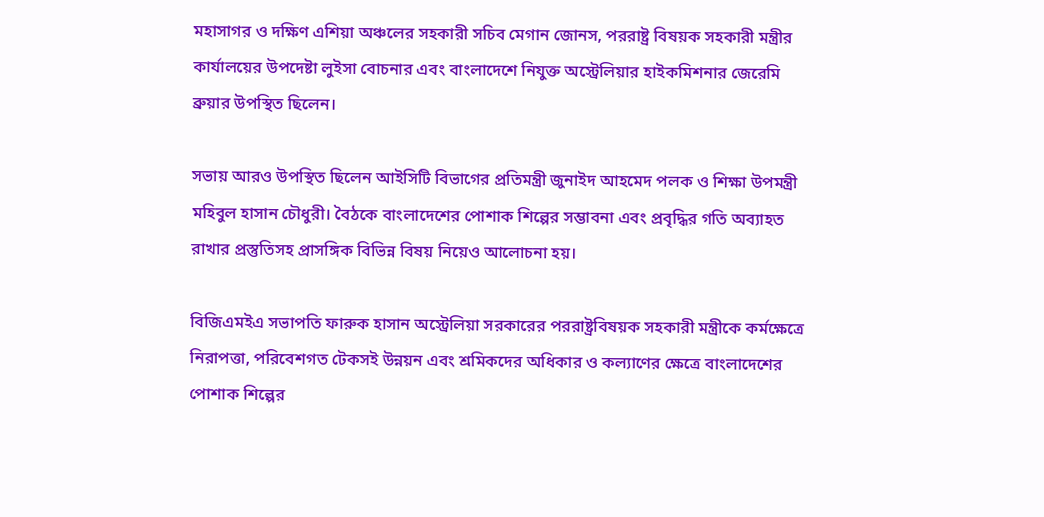মহাসাগর ও দক্ষিণ এশিয়া অঞ্চলের সহকারী সচিব মেগান জোনস, পররাষ্ট্র বিষয়ক সহকারী মন্ত্রীর কার্যালয়ের উপদেষ্টা লুইসা বোচনার এবং বাংলাদেশে নিযুক্ত অস্ট্রেলিয়ার হাইকমিশনার জেরেমি ব্রুয়ার উপস্থিত ছিলেন।

সভায় আরও উপস্থিত ছিলেন আইসিটি বিভাগের প্রতিমন্ত্রী জুনাইদ আহমেদ পলক ও শিক্ষা উপমন্ত্রী মহিবুল হাসান চৌধুরী। বৈঠকে বাংলাদেশের পোশাক শিল্পের সম্ভাবনা এবং প্রবৃদ্ধির গতি অব্যাহত রাখার প্রস্তুতিসহ প্রাসঙ্গিক বিভিন্ন বিষয় নিয়েও আলোচনা হয়।

বিজিএমইএ সভাপতি ফারুক হাসান অস্ট্রেলিয়া সরকারের পররাষ্ট্রবিষয়ক সহকারী মন্ত্রীকে কর্মক্ষেত্রে নিরাপত্তা, পরিবেশগত টেকসই উন্নয়ন এবং শ্রমিকদের অধিকার ও কল্যাণের ক্ষেত্রে বাংলাদেশের পোশাক শিল্পের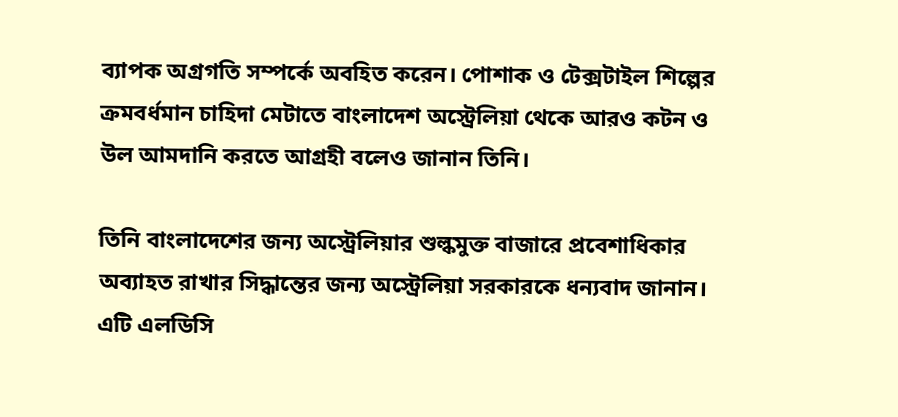ব্যাপক অগ্রগতি সম্পর্কে অবহিত করেন। পোশাক ও টেক্সটাইল শিল্পের ক্রমবর্ধমান চাহিদা মেটাতে বাংলাদেশ অস্ট্রেলিয়া থেকে আরও কটন ও উল আমদানি করতে আগ্রহী বলেও জানান তিনি।

তিনি বাংলাদেশের জন্য অস্ট্রেলিয়ার শুল্কমুক্ত বাজারে প্রবেশাধিকার অব্যাহত রাখার সিদ্ধান্তের জন্য অস্ট্রেলিয়া সরকারকে ধন্যবাদ জানান। এটি এলডিসি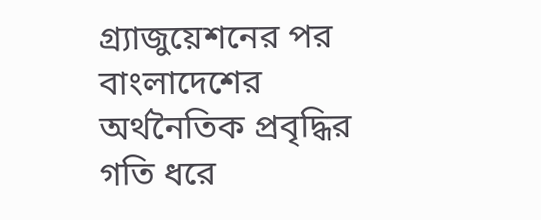গ্র্যাজুয়েশনের পর বাংলাদেশের অর্থনৈতিক প্রবৃদ্ধির গতি ধরে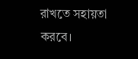রাখতে সহায়তা করবে।